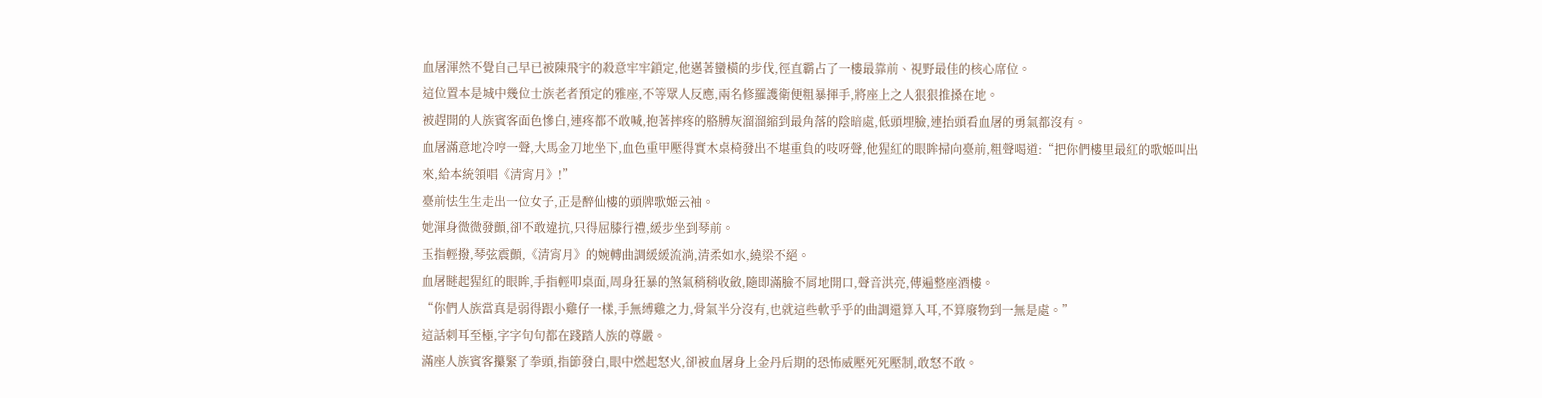血屠渾然不覺自己早已被陳飛宇的殺意牢牢鎖定,他邁著蠻橫的步伐,徑直霸占了一樓最靠前、視野最佳的核心席位。
這位置本是城中幾位士族老者預定的雅座,不等眾人反應,兩名修羅護衛便粗暴揮手,將座上之人狠狠推搡在地。
被趕開的人族賓客面色慘白,連疼都不敢喊,抱著摔疼的胳膊灰溜溜縮到最角落的陰暗處,低頭埋臉,連抬頭看血屠的勇氣都沒有。
血屠滿意地冷哼一聲,大馬金刀地坐下,血色重甲壓得實木桌椅發出不堪重負的吱呀聲,他猩紅的眼眸掃向臺前,粗聲喝道:“把你們樓里最紅的歌姬叫出來,給本統領唱《清宵月》!”
臺前怯生生走出一位女子,正是醉仙樓的頭牌歌姬云袖。
她渾身微微發顫,卻不敢違抗,只得屈膝行禮,緩步坐到琴前。
玉指輕撥,琴弦震顫,《清宵月》的婉轉曲調緩緩流淌,清柔如水,繞梁不絕。
血屠瞇起猩紅的眼眸,手指輕叩桌面,周身狂暴的煞氣稍稍收斂,隨即滿臉不屑地開口,聲音洪亮,傳遍整座酒樓。
“你們人族當真是弱得跟小雞仔一樣,手無縛雞之力,骨氣半分沒有,也就這些軟乎乎的曲調還算入耳,不算廢物到一無是處。”
這話刺耳至極,字字句句都在踐踏人族的尊嚴。
滿座人族賓客攥緊了拳頭,指節發白,眼中燃起怒火,卻被血屠身上金丹后期的恐怖威壓死死壓制,敢怒不敢。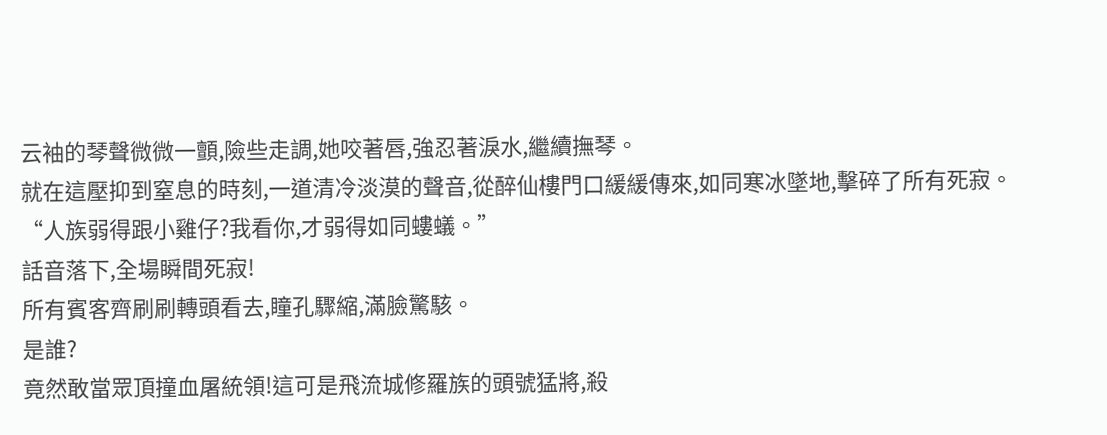云袖的琴聲微微一顫,險些走調,她咬著唇,強忍著淚水,繼續撫琴。
就在這壓抑到窒息的時刻,一道清冷淡漠的聲音,從醉仙樓門口緩緩傳來,如同寒冰墜地,擊碎了所有死寂。
“人族弱得跟小雞仔?我看你,才弱得如同螻蟻。”
話音落下,全場瞬間死寂!
所有賓客齊刷刷轉頭看去,瞳孔驟縮,滿臉驚駭。
是誰?
竟然敢當眾頂撞血屠統領!這可是飛流城修羅族的頭號猛將,殺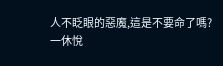人不眨眼的惡魔,這是不要命了嗎?
一休悅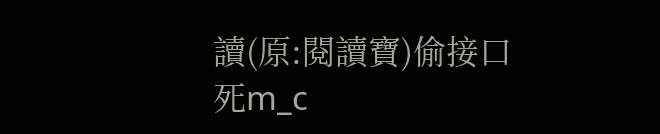讀(原:閱讀寶)偷接口死m_c